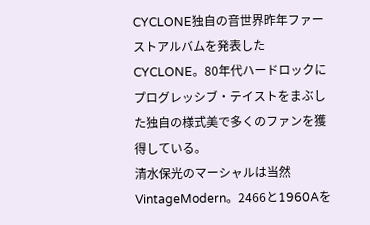CYCLONE独自の音世界昨年ファーストアルバムを発表したCYCLONE。80年代ハードロックにプログレッシブ・テイストをまぶした独自の様式美で多くのファンを獲得している。
清水保光のマーシャルは当然VintageModern。2466と1960Aを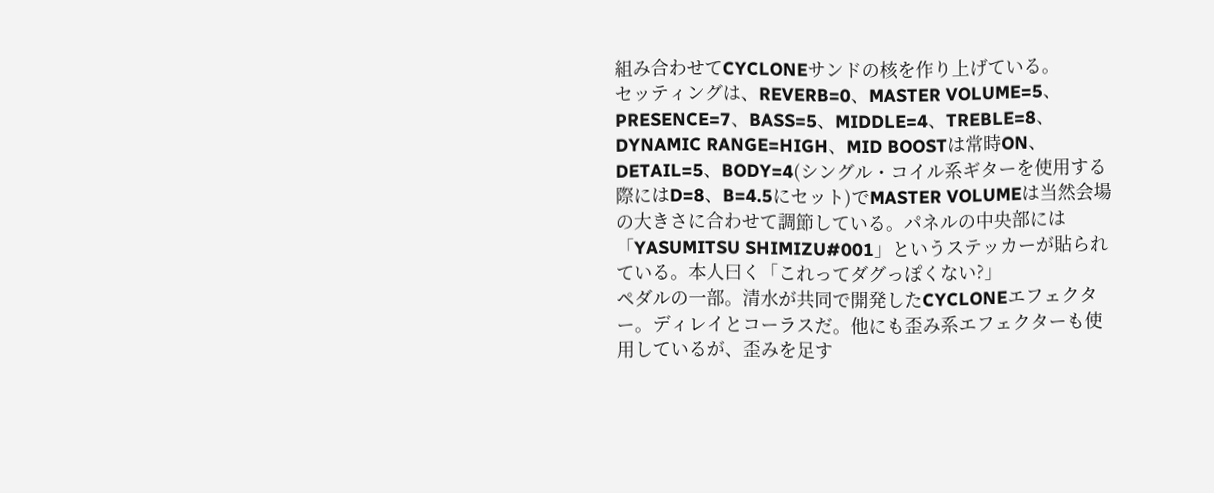組み合わせてCYCLONEサンドの核を作り上げている。
セッティングは、REVERB=0、MASTER VOLUME=5、PRESENCE=7、BASS=5、MIDDLE=4、TREBLE=8、DYNAMIC RANGE=HIGH、MID BOOSTは常時ON、DETAIL=5、BODY=4(シングル・コイル系ギターを使用する際にはD=8、B=4.5にセット)でMASTER VOLUMEは当然会場の大きさに合わせて調節している。パネルの中央部には「YASUMITSU SHIMIZU#001」というステッカーが貼られている。本人曰く「これってダグっぽくない?」
ペダルの一部。清水が共同で開発したCYCLONEエフェクター。ディレイとコーラスだ。他にも歪み系エフェクターも使用しているが、歪みを足す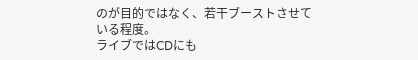のが目的ではなく、若干ブーストさせている程度。
ライブではCDにも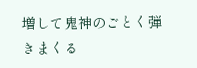増して鬼神のごとく弾きまくる